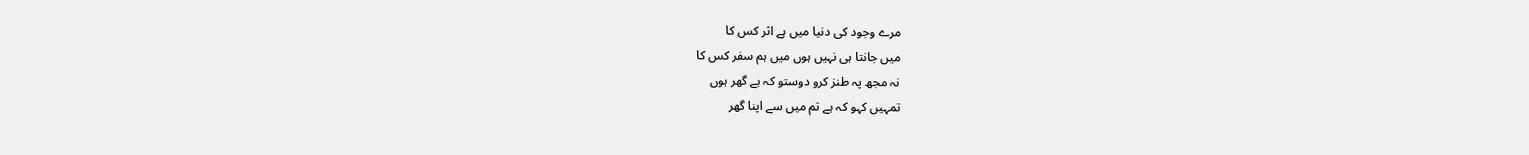مرے وجود کی دنیا میں ہے اثر کس کا
میں جانتا ہی نہیں ہوں میں ہم سفر کس کا
نہ مجھ پہ طنز کرو دوستو کہ بے گھر ہوں
تمہیں کہو کہ ہے تم میں سے اپنا گھر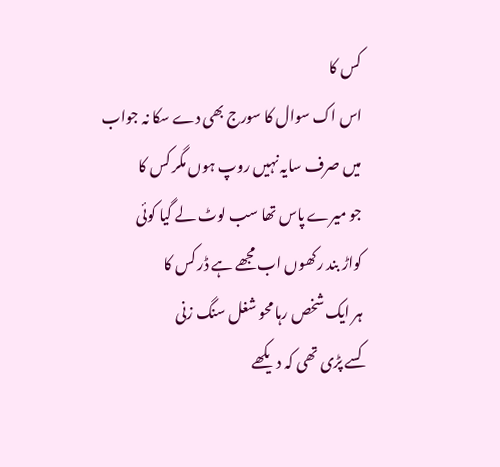کس کا
اس اک سوال کا سورج بھی دے سکا نہ جواب
میں صرف سایہ نہیں روپ ہوں مگر کس کا
جو میرے پاس تھا سب لوٹ لے گیا کوئی
کواڑ بند رکھوں اب مجھے ہے ڈر کس کا
ہر ایک شخص رہا محو شغل سنگ زنی
کسے پڑی تھی کہ دیکھے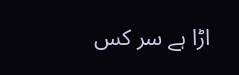اڑا ہے سر کس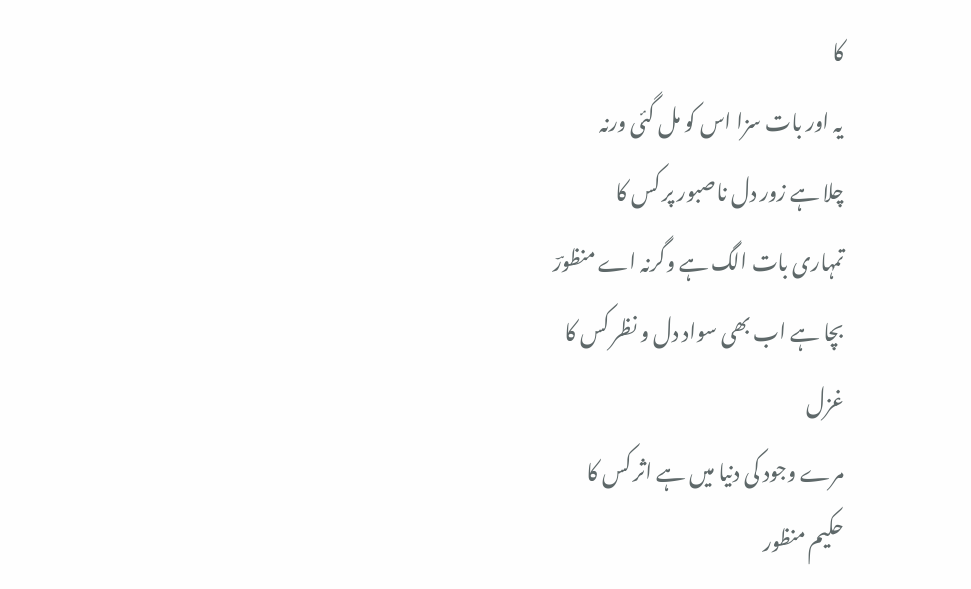کا
یہ اور بات سزا اس کو مل گئی ورنہ
چلا ہے زور دل ناصبور پر کس کا
تمہاری بات الگ ہے وگرنہ اے منظورؔ
بچا ہے اب بھی سواد دل و نظر کس کا
غزل
مرے وجود کی دنیا میں ہے اثر کس کا
حکیم منظور